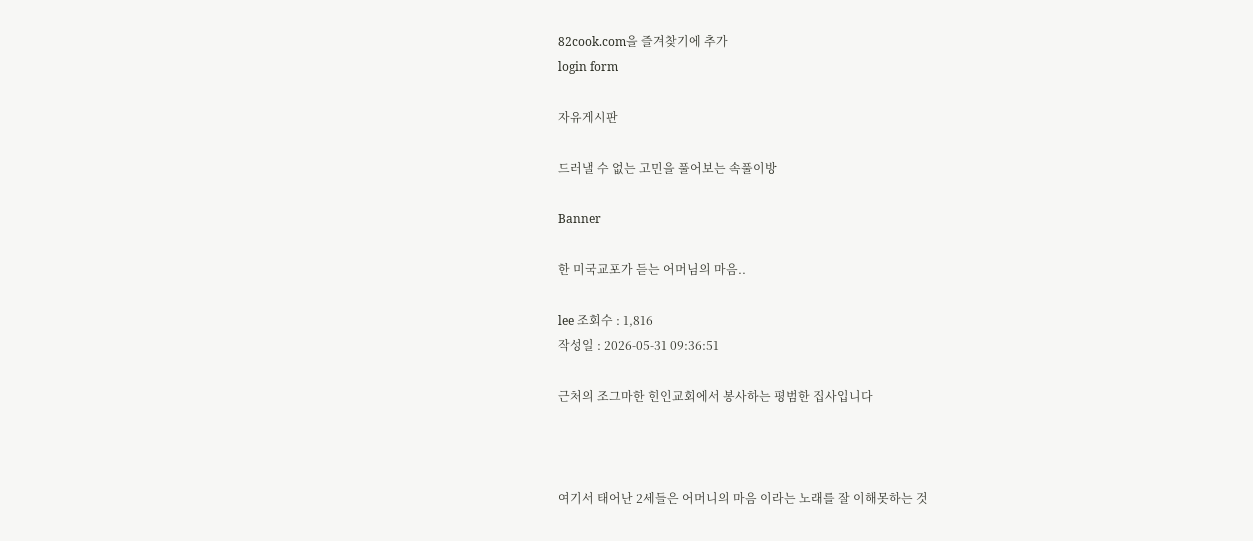82cook.com을 즐겨찾기에 추가
login form

자유게시판

드러낼 수 없는 고민을 풀어보는 속풀이방

Banner

한 미국교포가 듣는 어머님의 마음..

lee 조회수 : 1,816
작성일 : 2026-05-31 09:36:51

근처의 조그마한 힌인교회에서 봉사하는 평범한 집사입니다



여기서 태어난 2세들은 어머니의 마음 이라는 노래를 잘 이해못하는 것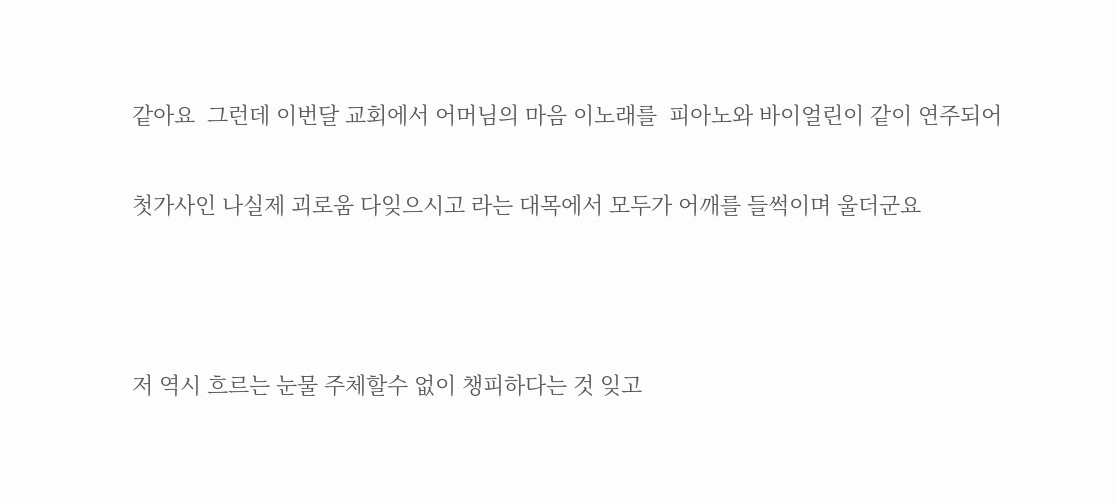같아요  그런데 이번달 교회에서 어머님의 마음 이노래를  피아노와 바이얼린이 같이 연주되어

첫가사인 나실제 괴로움 다잊으시고 라는 대목에서 모두가 어깨를 들썩이며 울더군요



저 역시 흐르는 눈물 주체할수 없이 챙피하다는 것 잊고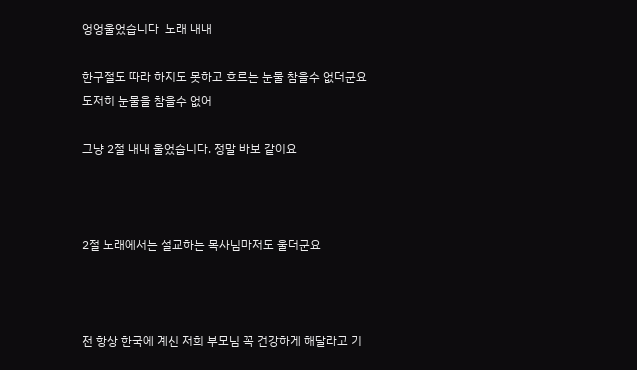엉엉울었습니다  노래 내내

한구절도 따라 하지도 못하고 흐르는 눈물 참을수 없더군요 도저히 눈물을 참을수 없어

그냥 2절 내내 울었습니다. 정말 바보 같이요



2절 노래에서는 설교하는 목사님마저도 울더군요



전 항상 한국에 계신 저희 부모님 꼭 건강하게 해달라고 기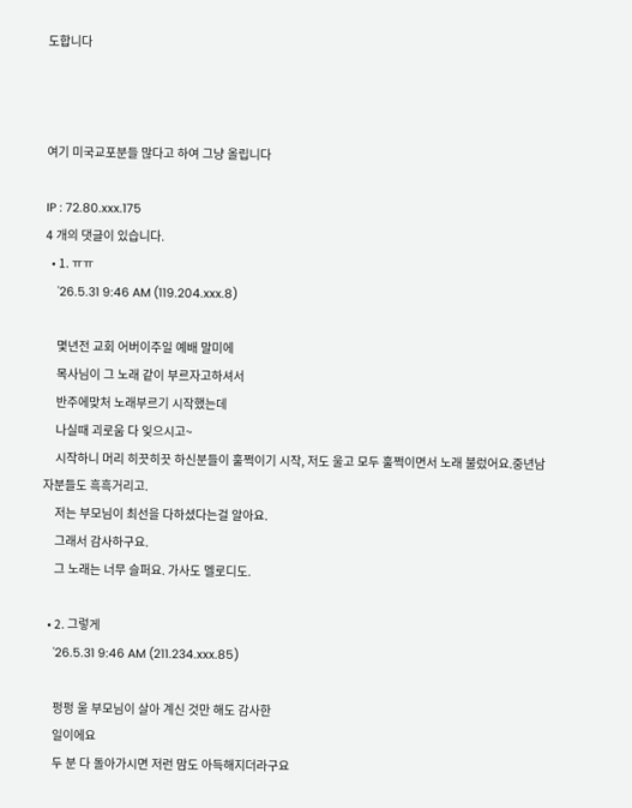도합니다



여기 미국교포분들 많다고 하여 그냥 올립니다

IP : 72.80.xxx.175
4 개의 댓글이 있습니다.
  • 1. ㅠㅠ
    '26.5.31 9:46 AM (119.204.xxx.8)

    몇년전 교회 어버이주일 예배 말미에
    목사님이 그 노래 같이 부르자고하셔서
    반주에맞처 노래부르기 시작했는데
    나실때 괴로움 다 잊으시고~
    시작하니 머리 히끗히끗 하신분들이 훌쩍이기 시작, 저도 울고 모두 훌쩍이면서 노래 불렀어요.중년남자분들도 흑흑거리고.
    저는 부모님이 최선을 다하셨다는걸 알아요.
    그래서 감사하구요.
    그 노래는 너무 슬퍼요. 가사도 멜로디도.

  • 2. 그렇게
    '26.5.31 9:46 AM (211.234.xxx.85)

    펑펑 울 부모님이 살아 계신 것만 해도 감사한
    일이에요
    두 분 다 돌아가시면 저런 맘도 아득해지더라구요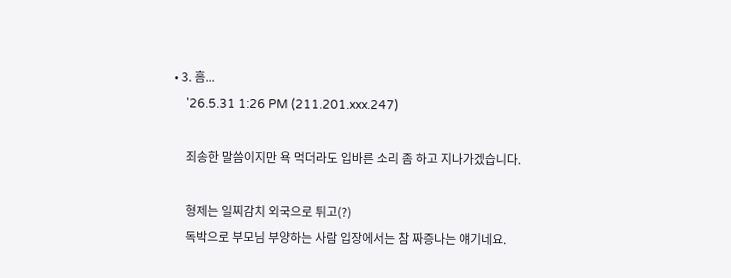• 3. 흠...
    '26.5.31 1:26 PM (211.201.xxx.247)

    죄송한 말씀이지만 욕 먹더라도 입바른 소리 좀 하고 지나가겠습니다.

    형제는 일찌감치 외국으로 튀고(?)
    독박으로 부모님 부양하는 사람 입장에서는 참 짜증나는 얘기네요.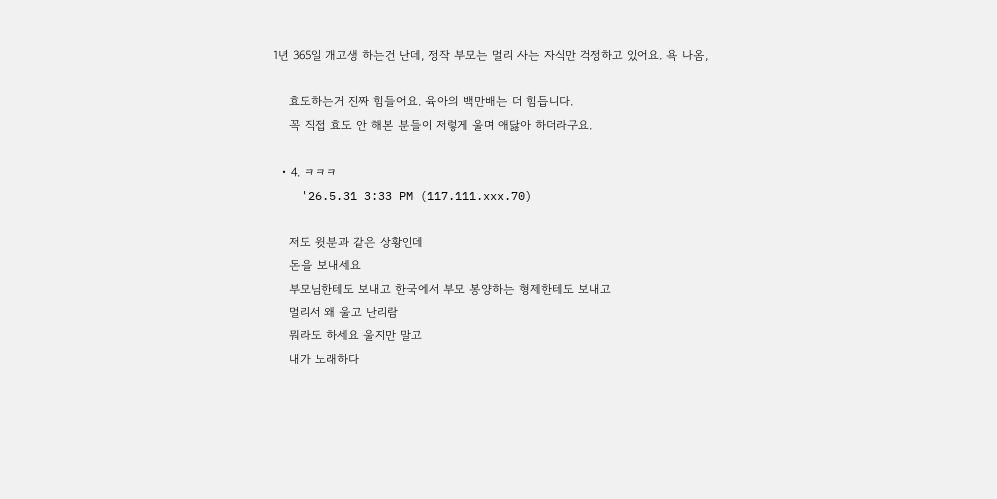1년 365일 개고생 하는건 난데, 정작 부모는 멀리 사는 자식만 걱정하고 있어요. 욕 나옴,

    효도하는거 진짜 힘들어요. 육아의 백만배는 더 힘듭니다.
    꼭 직접 효도 안 해본 분들이 저렇게 울며 애닳아 하더라구요.

  • 4. ㅋㅋㅋ
    '26.5.31 3:33 PM (117.111.xxx.70)

    저도 윗분과 같은 상황인데
    돈을 보내세요
    부모님한테도 보내고 한국에서 부모 봉양하는 형제한테도 보내고
    멀리서 왜 울고 난리람
    뭐라도 하세요 울지만 말고
    내가 노래하다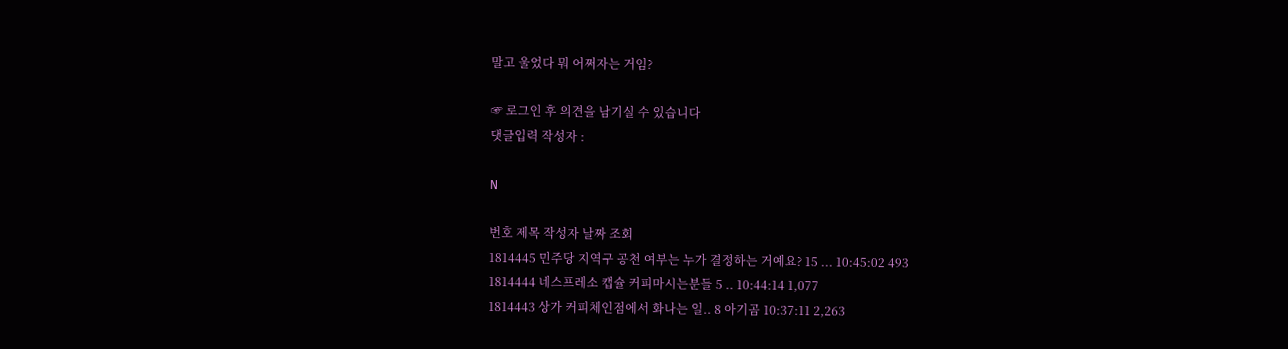말고 울었다 뭐 어쩌자는 거임?

☞ 로그인 후 의견을 남기실 수 있습니다
댓글입력 작성자 :

N

번호 제목 작성자 날짜 조회
1814445 민주당 지역구 공천 여부는 누가 결정하는 거예요? 15 ... 10:45:02 493
1814444 네스프레소 캡슐 커피마시는분들 5 .. 10:44:14 1,077
1814443 상가 커피체인점에서 화나는 일.. 8 아기곰 10:37:11 2,263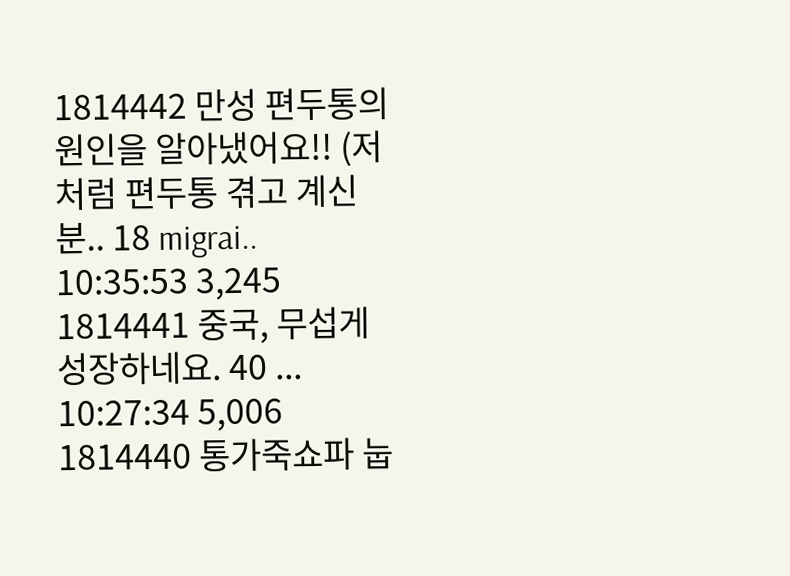1814442 만성 편두통의 원인을 알아냈어요!! (저처럼 편두통 겪고 계신분.. 18 migrai.. 10:35:53 3,245
1814441 중국, 무섭게 성장하네요. 40 ... 10:27:34 5,006
1814440 통가죽쇼파 눕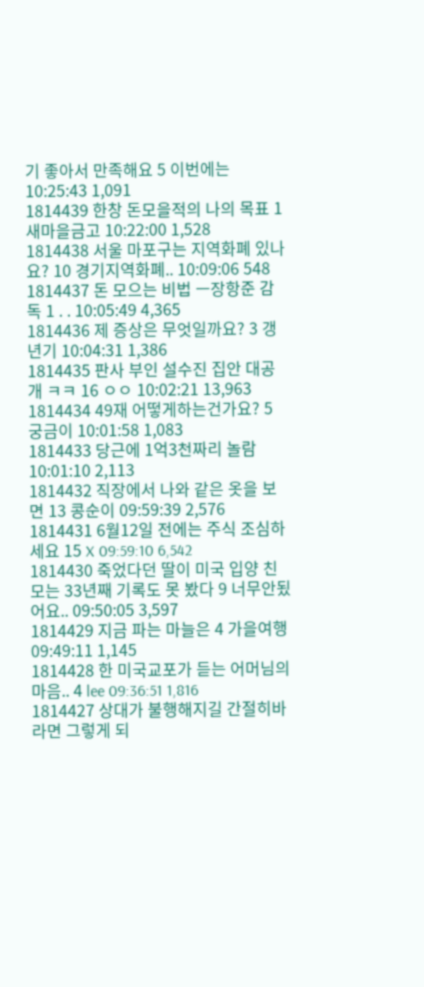기 좋아서 만족해요 5 이번에는 10:25:43 1,091
1814439 한창 돈모을적의 나의 목표 1 새마을금고 10:22:00 1,528
1814438 서울 마포구는 지역화폐 있나요? 10 경기지역화폐.. 10:09:06 548
1814437 돈 모으는 비법 ㅡ장항준 감독 1 . . 10:05:49 4,365
1814436 제 증상은 무엇일까요? 3 갱년기 10:04:31 1,386
1814435 판사 부인 설수진 집안 대공개 ㅋㅋ 16 ㅇㅇ 10:02:21 13,963
1814434 49재 어떻게하는건가요? 5 궁금이 10:01:58 1,083
1814433 당근에 1억3천짜리 놀람 10:01:10 2,113
1814432 직장에서 나와 같은 옷을 보면 13 콩순이 09:59:39 2,576
1814431 6월12일 전에는 주식 조심하세요 15 X 09:59:10 6,542
1814430 죽었다던 딸이 미국 입양 친모는 33년째 기록도 못 봤다 9 너무안됬어요.. 09:50:05 3,597
1814429 지금 파는 마늘은 4 가을여행 09:49:11 1,145
1814428 한 미국교포가 듣는 어머님의 마음.. 4 lee 09:36:51 1,816
1814427 상대가 불행해지길 간절히바라면 그렇게 되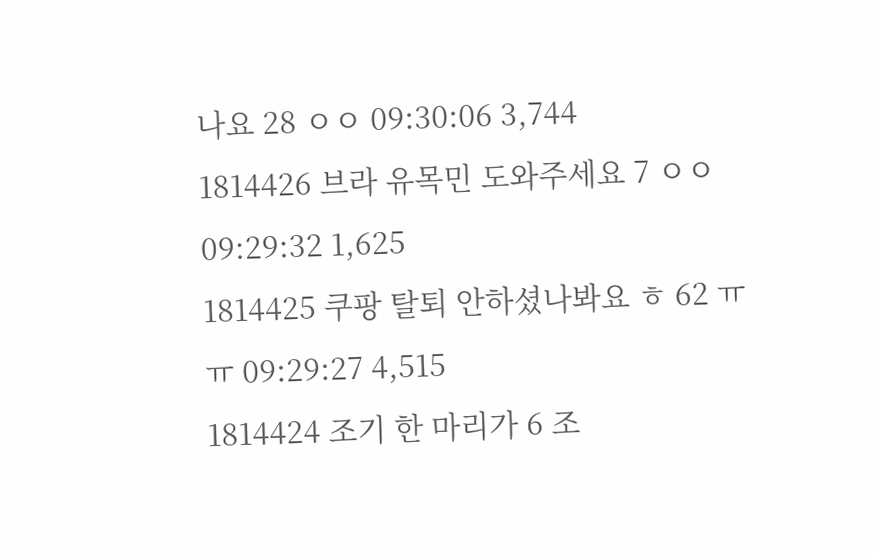나요 28 ㅇㅇ 09:30:06 3,744
1814426 브라 유목민 도와주세요 7 ㅇㅇ 09:29:32 1,625
1814425 쿠팡 탈퇴 안하셨나봐요 ㅎ 62 ㅠㅠ 09:29:27 4,515
1814424 조기 한 마리가 6 조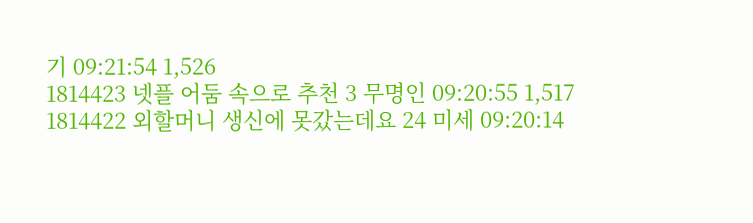기 09:21:54 1,526
1814423 넷플 어둠 속으로 추천 3 무명인 09:20:55 1,517
1814422 외할머니 생신에 못갔는데요 24 미세 09:20:14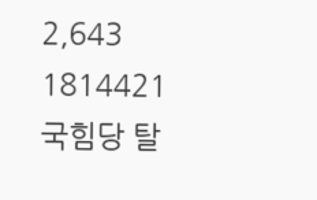2,643
1814421 국힘당 탈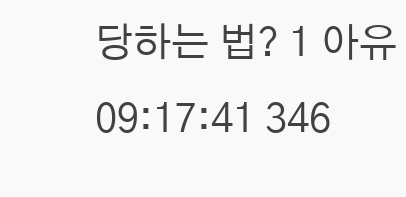당하는 법? 1 아유 09:17:41 346